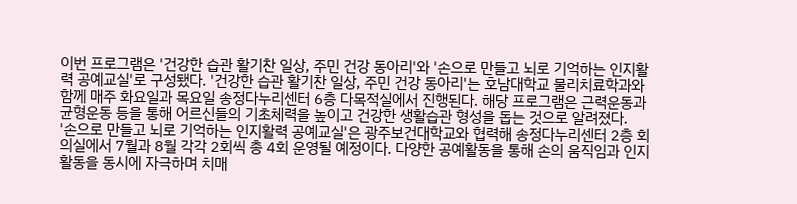이번 프로그램은 '건강한 습관 활기찬 일상, 주민 건강 동아리'와 '손으로 만들고 뇌로 기억하는 인지활력 공예교실'로 구성됐다. '건강한 습관 활기찬 일상, 주민 건강 동아리'는 호남대학교 물리치료학과와 함께 매주 화요일과 목요일 송정다누리센터 6층 다목적실에서 진행된다. 해당 프로그램은 근력운동과 균형운동 등을 통해 어르신들의 기초체력을 높이고 건강한 생활습관 형성을 돕는 것으로 알려졌다.
'손으로 만들고 뇌로 기억하는 인지활력 공예교실'은 광주보건대학교와 협력해 송정다누리센터 2층 회의실에서 7월과 8월 각각 2회씩 총 4회 운영될 예정이다. 다양한 공예활동을 통해 손의 움직임과 인지활동을 동시에 자극하며 치매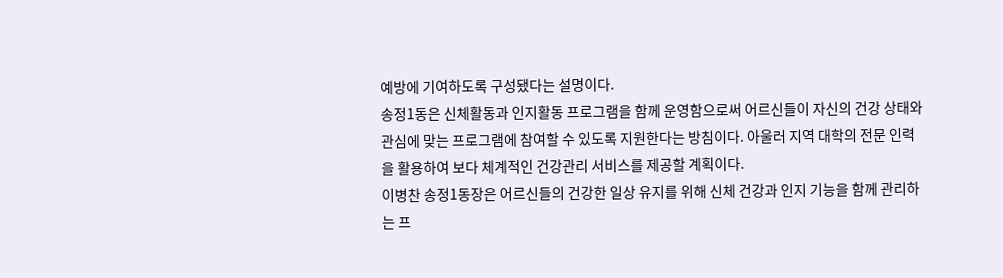예방에 기여하도록 구성됐다는 설명이다.
송정1동은 신체활동과 인지활동 프로그램을 함께 운영함으로써 어르신들이 자신의 건강 상태와 관심에 맞는 프로그램에 참여할 수 있도록 지원한다는 방침이다. 아울러 지역 대학의 전문 인력을 활용하여 보다 체계적인 건강관리 서비스를 제공할 계획이다.
이병찬 송정1동장은 어르신들의 건강한 일상 유지를 위해 신체 건강과 인지 기능을 함께 관리하는 프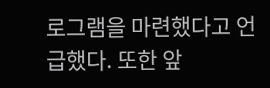로그램을 마련했다고 언급했다. 또한 앞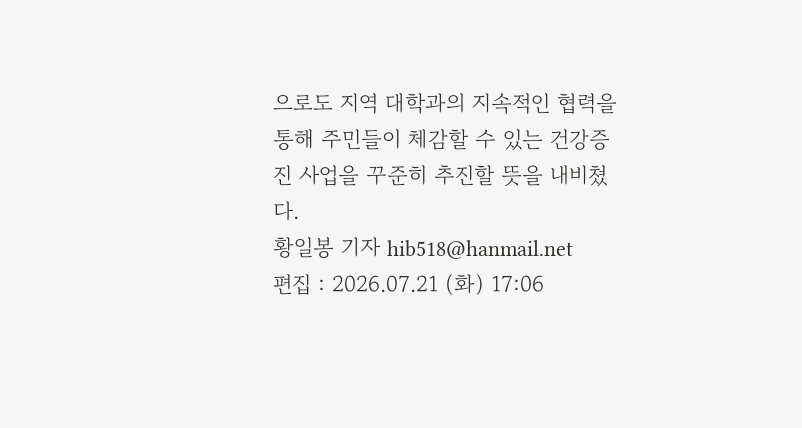으로도 지역 대학과의 지속적인 협력을 통해 주민들이 체감할 수 있는 건강증진 사업을 꾸준히 추진할 뜻을 내비쳤다.
황일봉 기자 hib518@hanmail.net
편집 : 2026.07.21 (화) 17:06